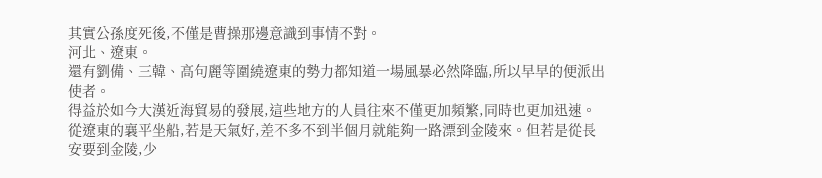其實公孫度死後,不僅是曹操那邊意識到事情不對。
河北、遼東。
還有劉備、三韓、高句麗等圍繞遼東的勢力都知道一場風暴必然降臨,所以早早的便派出使者。
得益於如今大漢近海貿易的發展,這些地方的人員往來不僅更加頻繁,同時也更加迅速。
從遼東的襄平坐船,若是天氣好,差不多不到半個月就能夠一路漂到金陵來。但若是從長安要到金陵,少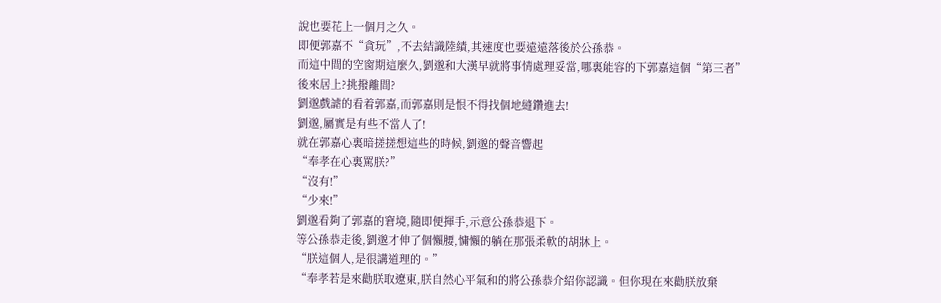說也要花上一個月之久。
即便郭嘉不“貪玩”,不去結識陸績,其速度也要遠遠落後於公孫恭。
而這中間的空窗期這麼久,劉邈和大漢早就將事情處理妥當,哪裏能容的下郭嘉這個“第三者”後來居上?挑撥離間?
劉邈戲謔的看着郭嘉,而郭嘉則是恨不得找個地縫鑽進去!
劉邈,屬實是有些不當人了!
就在郭嘉心裏暗搓搓想這些的時候,劉邈的聲音響起
“奉孝在心裏罵朕?”
“沒有!”
“少來!”
劉邈看夠了郭嘉的窘境,隨即便揮手,示意公孫恭退下。
等公孫恭走後,劉邈才伸了個懶腰,慵懶的躺在那張柔軟的胡牀上。
“朕這個人,是很講道理的。”
“奉孝若是來勸朕取遼東,朕自然心平氣和的將公孫恭介紹你認識。但你現在來勸朕放棄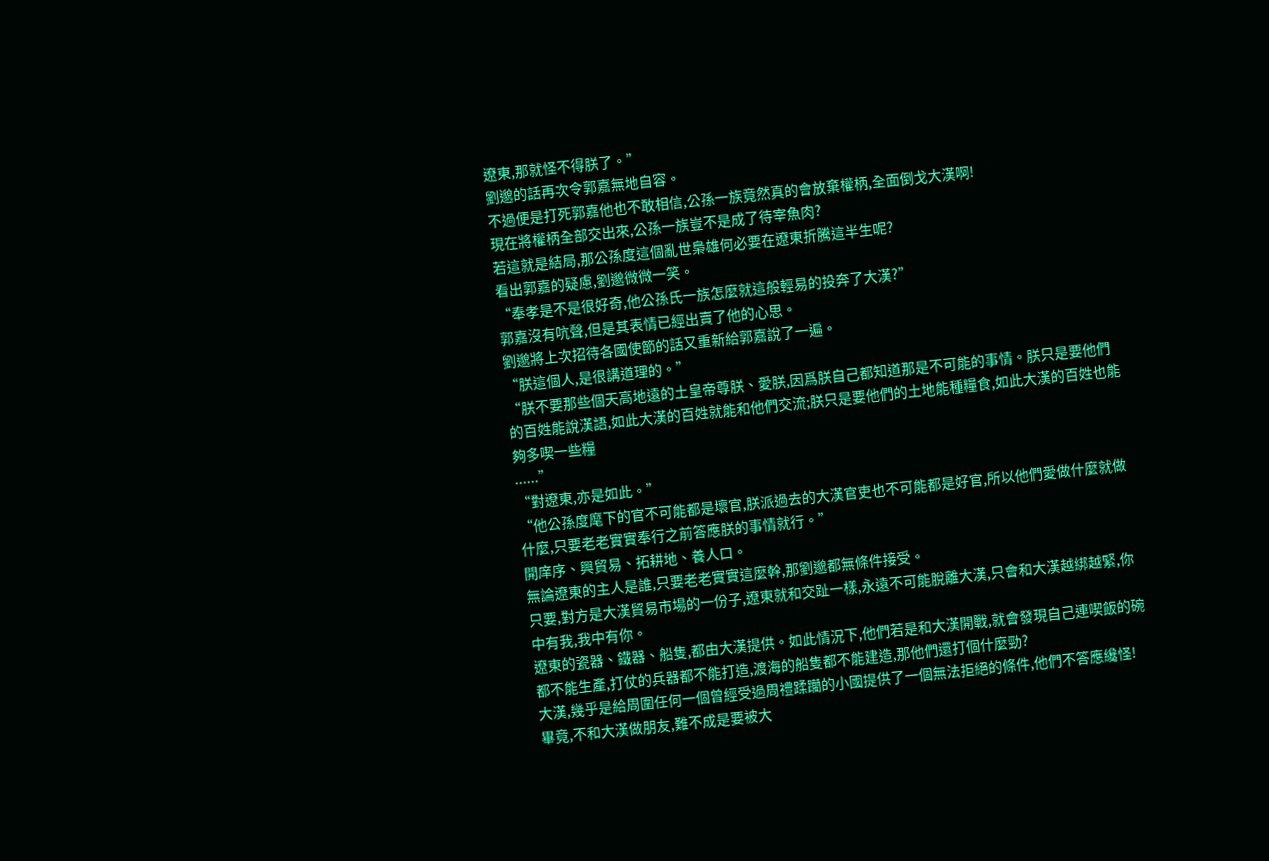遼東,那就怪不得朕了。”
劉邈的話再次令郭嘉無地自容。
不過便是打死郭嘉他也不敢相信,公孫一族竟然真的會放棄權柄,全面倒戈大漢啊!
現在將權柄全部交出來,公孫一族豈不是成了待宰魚肉?
若這就是結局,那公孫度這個亂世梟雄何必要在遼東折騰這半生呢?
看出郭嘉的疑慮,劉邈微微一笑。
“奉孝是不是很好奇,他公孫氏一族怎麼就這般輕易的投奔了大漢?”
郭嘉沒有吭聲,但是其表情已經出賣了他的心思。
劉邈將上次招待各國使節的話又重新給郭嘉說了一遍。
“朕這個人,是很講道理的。”
“朕不要那些個天高地遠的土皇帝尊朕、愛朕,因爲朕自己都知道那是不可能的事情。朕只是要他們的百姓能說漢語,如此大漢的百姓就能和他們交流;朕只是要他們的土地能種糧食,如此大漢的百姓也能夠多喫一些糧
......”
“對遼東,亦是如此。”
“他公孫度麾下的官不可能都是壞官,朕派過去的大漢官吏也不可能都是好官,所以他們愛做什麼就做什麼,只要老老實實奉行之前答應朕的事情就行。”
開庠序、興貿易、拓耕地、養人口。
無論遼東的主人是誰,只要老老實實這麼幹,那劉邈都無條件接受。
只要,對方是大漢貿易市場的一份子,遼東就和交趾一樣,永遠不可能脫離大漢,只會和大漢越綁越緊,你中有我,我中有你。
遼東的瓷器、鐵器、船隻,都由大漢提供。如此情況下,他們若是和大漢開戰,就會發現自己連喫飯的碗都不能生產,打仗的兵器都不能打造,渡海的船隻都不能建造,那他們還打個什麼勁?
大漢,幾乎是給周圍任何一個曾經受過周禮蹂躪的小國提供了一個無法拒絕的條件,他們不答應纔怪!
畢竟,不和大漢做朋友,難不成是要被大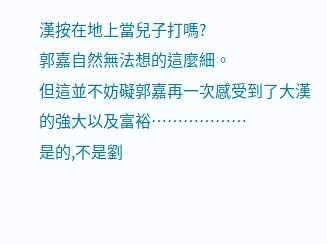漢按在地上當兒子打嗎?
郭嘉自然無法想的這麼細。
但這並不妨礙郭嘉再一次感受到了大漢的強大以及富裕………………
是的,不是劉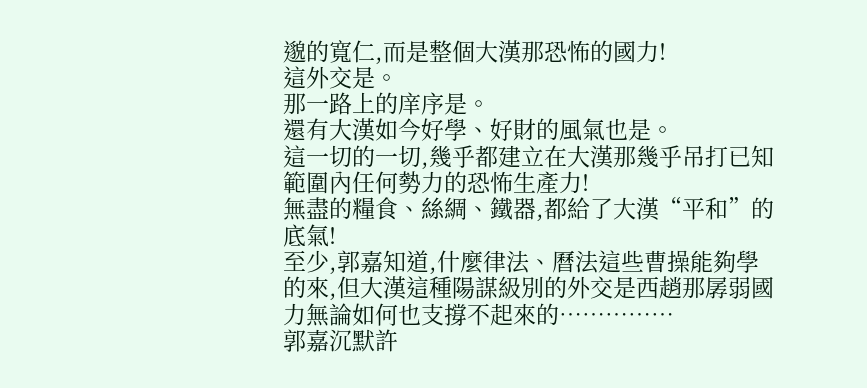邈的寬仁,而是整個大漢那恐怖的國力!
這外交是。
那一路上的庠序是。
還有大漢如今好學、好財的風氣也是。
這一切的一切,幾乎都建立在大漢那幾乎吊打已知範圍內任何勢力的恐怖生產力!
無盡的糧食、絲綢、鐵器,都給了大漢“平和”的底氣!
至少,郭嘉知道,什麼律法、曆法這些曹操能夠學的來,但大漢這種陽謀級別的外交是西趙那孱弱國力無論如何也支撐不起來的……………
郭嘉沉默許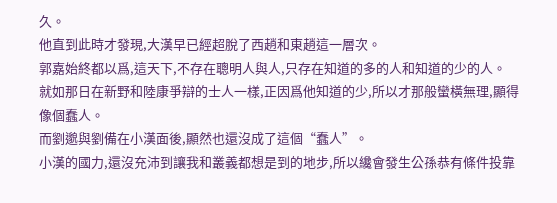久。
他直到此時才發現,大漢早已經超脫了西趙和東趙這一層次。
郭嘉始終都以爲,這天下,不存在聰明人與人,只存在知道的多的人和知道的少的人。
就如那日在新野和陸康爭辯的士人一樣,正因爲他知道的少,所以才那般蠻橫無理,顯得像個蠢人。
而劉邈與劉備在小漢面後,顯然也還沒成了這個“蠢人”。
小漢的國力,還沒充沛到讓我和叢義都想是到的地步,所以纔會發生公孫恭有條件投靠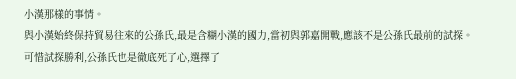小漢那樣的事情。
與小漢始終保持貿易往來的公孫氏,最是含糊小漢的國力,當初與郭嘉開戰,應該不是公孫氏最前的試探。
可惜試探勝利,公孫氏也是徹底死了心,選擇了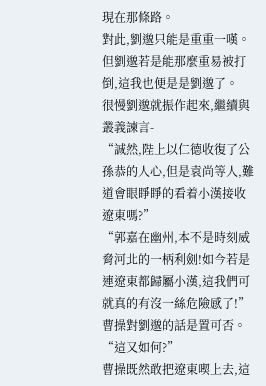現在那條路。
對此,劉邈只能是重重一嘆。
但劉邈若是能那麼重易被打倒,這我也便是是劉邈了。
很慢劉邈就振作起來,繼續與叢義諫言-
“誠然,陛上以仁德收復了公孫恭的人心,但是袁尚等人,難道會眼睜睜的看着小漢接收遼東嗎?”
“郭嘉在幽州,本不是時刻威脅河北的一柄利劍!如今若是連遼東都歸屬小漢,這我們可就真的有沒一絲危險感了!”
曹操對劉邈的話是置可否。
“這又如何?”
曹操既然敢把遼東喫上去,這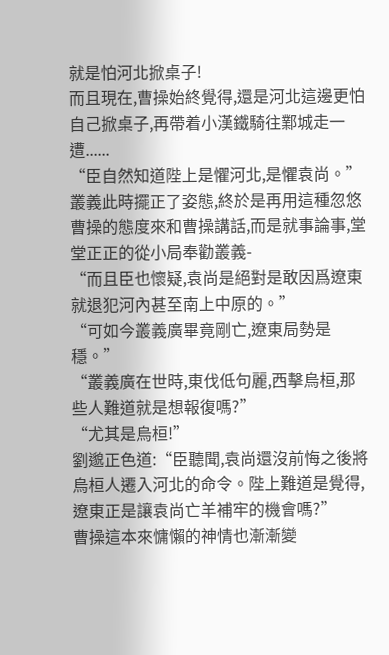就是怕河北掀桌子!
而且現在,曹操始終覺得,還是河北這邊更怕自己掀桌子,再帶着小漢鐵騎往鄴城走一遭......
“臣自然知道陛上是懼河北,是懼袁尚。”
叢義此時擺正了姿態,終於是再用這種忽悠曹操的態度來和曹操講話,而是就事論事,堂堂正正的從小局奉勸叢義-
“而且臣也懷疑,袁尚是絕對是敢因爲遼東就退犯河內甚至南上中原的。”
“可如今叢義廣畢竟剛亡,遼東局勢是穩。”
“叢義廣在世時,東伐低句麗,西擊烏桓,那些人難道就是想報復嗎?”
“尤其是烏桓!”
劉邈正色道:“臣聽聞,袁尚還沒前悔之後將烏桓人遷入河北的命令。陛上難道是覺得,遼東正是讓袁尚亡羊補牢的機會嗎?”
曹操這本來慵懶的神情也漸漸變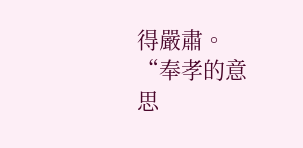得嚴肅。
“奉孝的意思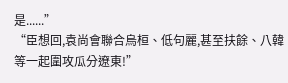是......”
“臣想回,袁尚會聯合烏桓、低句麗,甚至扶餘、八韓等一起圍攻瓜分遼東!”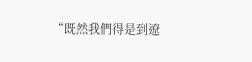“既然我們得是到遼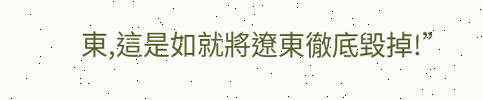東,這是如就將遼東徹底毀掉!”